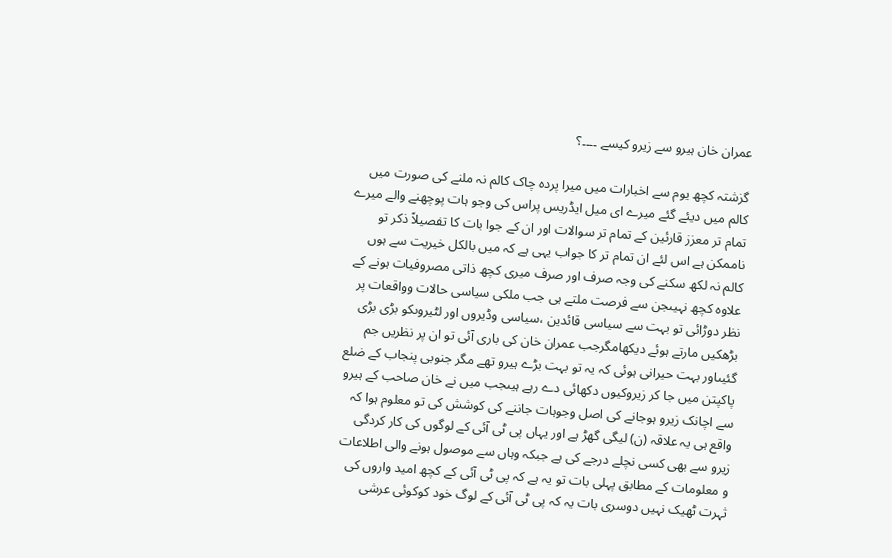عمران خان ہیرو سے زیرو کیسے ۔۔۔۔؟

گزشتہ کچھ یوم سے اخبارات میں میرا پردہ چاک کالم نہ ملنے کی صورت میں کالم میں دیئے گئے میرے ای میل ایڈریس پراس کی وجو ہات پوچھنے والے میرے تمام تر معزز قارئین کے تمام تر سوالات اور ان کے جوا بات کا تفصیلاً ذکر تو ناممکن ہے اس لئے ان تمام تر کا جواب یہی ہے کہ میں بالکل خیریت سے ہوں کالم نہ لکھ سکنے کی وجہ صرف اور صرف میری کچھ ذاتی مصروفیات ہونے کے علاوہ کچھ نہیںجن سے فرصت ملتے ہی جب ملکی سیاسی حالات وواقعات پر نظر دوڑائی تو بہت سے سیاسی قائدین ،سیاسی وڈیروں اور لٹیروںکو بڑی بڑی بڑھکیں مارتے ہوئے دیکھامگرجب عمران خان کی باری آئی تو ان پر نظریں جم گئیںاور بہت حیرانی ہوئی کہ یہ تو بہت بڑے ہیرو تھے مگر جنوبی پنجاب کے ضلع پاکپتن میں جا کر زیروکیوں دکھائی دے رہے ہیںجب میں نے خان صاحب کے ہیرو سے اچانک زیرو ہوجانے کی اصل وجوہات جاننے کی کوشش کی تو معلوم ہوا کہ واقع ہی یہ علاقہ (ن) لیگی گھڑ ہے اور یہاں پی ٹی آئی کے لوگوں کی کار کردگی زیرو سے بھی کسی نچلے درجے کی ہے جبکہ وہاں سے موصول ہونے والی اطلاعات و معلومات کے مطابق پہلی بات تو یہ ہے کہ پی ٹی آئی کے کچھ امید واروں کی ثہرت ٹھیک نہیں دوسری بات یہ کہ پی ٹی آئی کے لوگ خود کوکوئی عرشی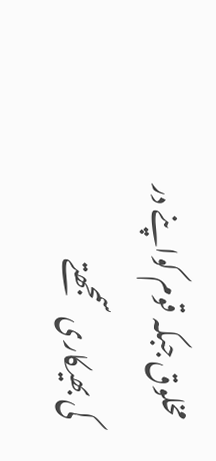مخلوق جبکہ قوم کواپنے در کی بھیکاری سمجھتے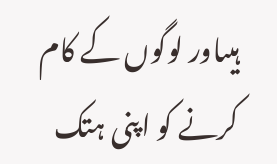ہیںاور لوگوں کے کام کرنے کو اپنی ہتک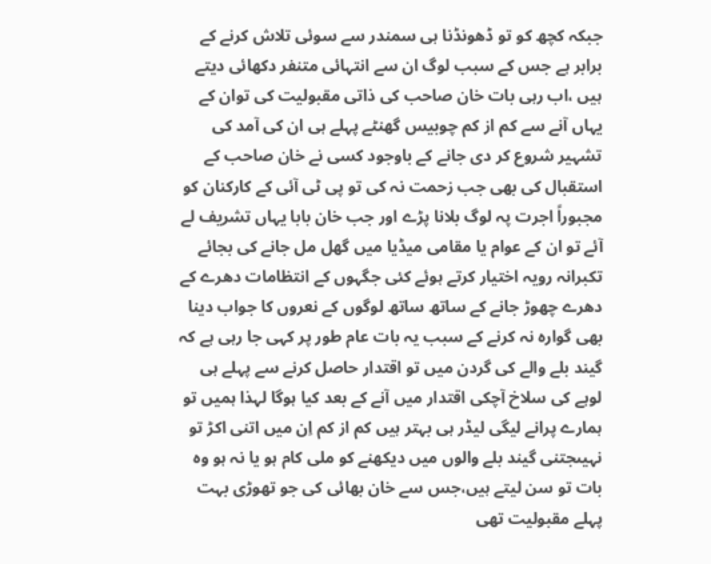جبکہ کچھ کو تو ڈھونڈنا ہی سمندر سے سوئی تلاش کرنے کے برابر ہے جس کے سبب لوگ ان سے انتہائی متنفر دکھائی دیتے ہیں ،اب رہی بات خان صاحب کی ذاتی مقبولیت کی توان کے یہاں آنے سے کم از کم چوبیس گھنٹے پہلے ہی ان کی آمد کی تشہیر شروع کر دی جانے کے باوجود کسی نے خان صاحب کے استقبال کی بھی جب زحمت نہ کی تو پی ٹی آئی کے کارکنان کو مجبوراً اجرت پہ لوگ بلانا پڑے اور جب خان بابا یہاں تشریف لے آئے تو ان کے عوام یا مقامی میڈیا میں گھل مل جانے کی بجائے تکبرانہ رویہ اختیار کرتے ہوئے کئی جگہوں کے انتظامات دھرے کے دھرے چھوڑ جانے کے ساتھ ساتھ لوگوں کے نعروں کا جواب دینا بھی گوارہ نہ کرنے کے سبب یہ بات عام طور پر کہی جا رہی ہے کہ گیند بلے والے کی گردن میں تو اقتدار حاصل کرنے سے پہلے ہی لوہے کی سلاخ آچکی اقتدار میں آنے کے بعد کیا ہوگا لہذا ہمیں تو ہمارے پرانے لیگی لیڈر ہی بہتر ہیں کم از کم اِن میں اتنی اکڑ تو نہیںجتنی گیند بلے والوں میں دیکھنے کو ملی کام ہو یا نہ ہو وہ بات تو سن لیتے ہیں،جس سے خان بھائی کی جو تھوڑی بہت پہلے مقبولیت تھی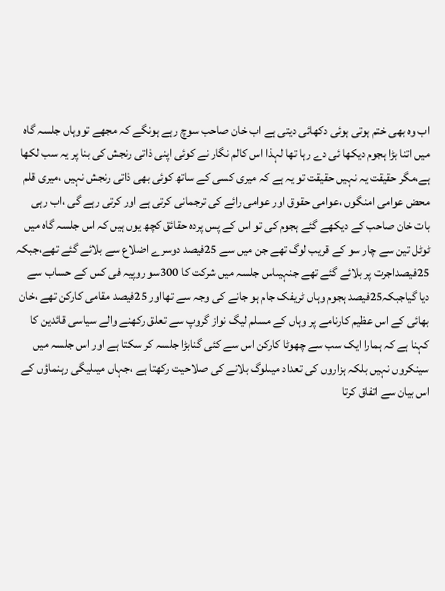اب وہ بھی ختم ہوتی ہوئی دکھائی دیتی ہے اب خان صاحب سوچ رہے ہونگے کہ مجھے تووہاں جلسہ گاہ میں اتنا بڑا ہجوم دیکھا ئی دے رہا تھا لہذا اس کالم نگار نے کوئی اپنی ذاتی رنجش کی بنا پر یہ سب لکھا ہے،مگر حقیقت یہ نہیں حقیقت تو یہ ہے کہ میری کسی کے ساتھ کوئی بھی ذاتی رنجش نہیں ،میری قلم محض عوامی امنگوں ،عوامی حقوق اور عوامی رائے کی ترجمانی کرتی ہے اور کرتی رہے گی ،اب رہی بات خان صاحب کے دیکھے گئے ہجوم کی تو اس کے پس پردہ حقائق کچھ یوں ہیں کہ اس جلسہ گاہ میں ٹوٹل تین سے چار سو کے قریب لوگ تھے جن میں سے 25فیصد دوسرے اضلاع سے بلائے گئے تھے،جبکہ 25فیصداجرت پر بلائے گئے تھے جنہیںاس جلسہ میں شرکت کا 300سو روپیہ فی کس کے حساب سے دیا گیاجبکہ25فیصد ہجوم وہاں ٹریفک جام ہو جانے کی وجہ سے تھااور 25فیصد مقامی کارکن تھے ،خان بھائی کے اس عظیم کارنامے پر وہاں کے مسلم لیگ نواز گروپ سے تعلق رکھنے والے سیاسی قائدین کا کہنا ہے کہ ہمارا ایک سب سے چھوٹا کارکن اس سے کئی گنابڑا جلسہ کر سکتا ہے اور اس جلسہ میں سینکروں نہیں بلکہ ہزاروں کی تعداد میںلوگ بلانے کی صلاحیت رکھتا ہے ،جہاں میںلیگی رہنماؤں کے اس بیان سے اتفاق کرتا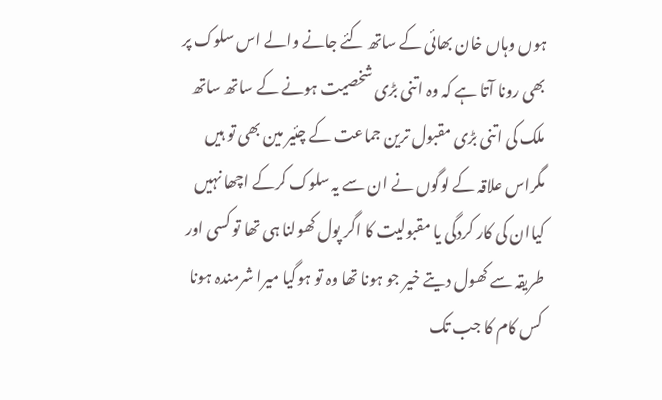ہوں وہاں خان بھائی کے ساتھ کئے جانے والے اس سلوک پر بھی رونا آتا ہے کہ وہ اتنی بڑی شخصیت ہونے کے ساتھ ساتھ ملک کی اتنی بڑی مقبول ترین جماعت کے چئیر مین بھی تو ہیں مگراس علاقہ کے لوگوں نے ان سے یہ سلوک کرکے اچھا نہیں کیاان کی کار کردگی یا مقبولیت کا اگر پول کھولنا ہی تھا تو کسی اور طریقہ سے کھول دیتے خیر جو ہونا تھا وہ تو ہوگیا میرا شرمندہ ہونا کس کام کا جب تک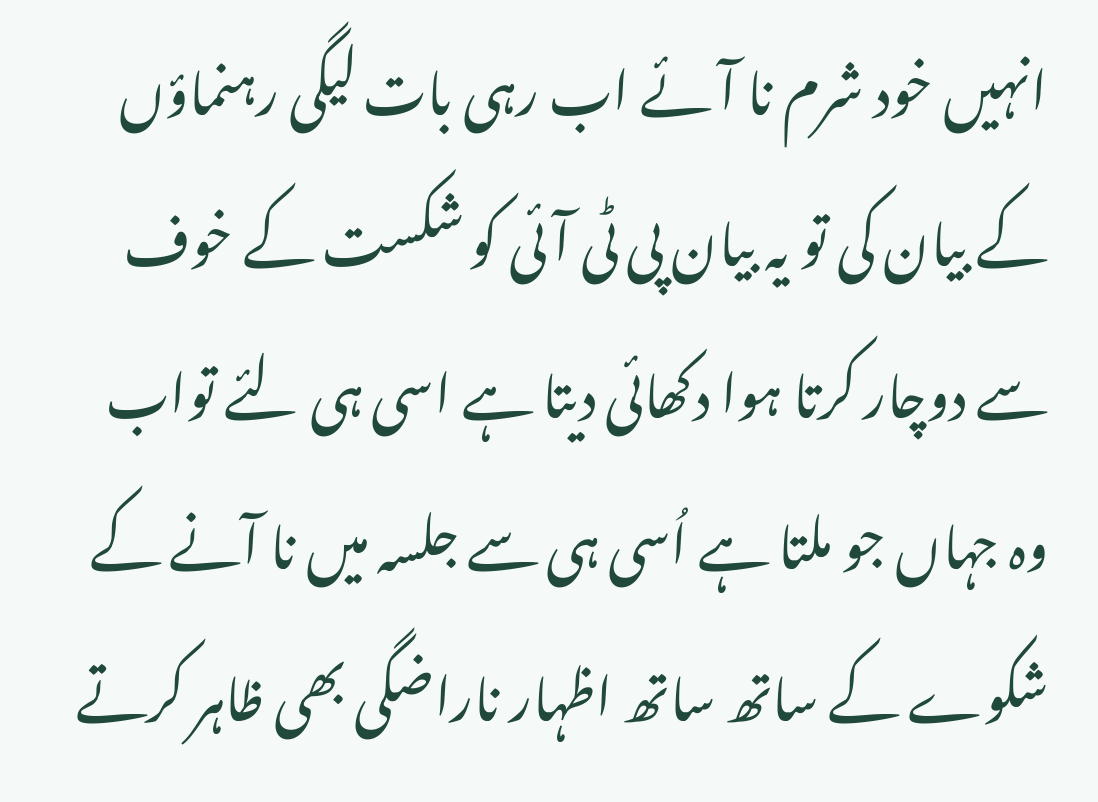انہیں خود شرم نا آئے اب رہی بات لیگی رہنماؤں کے بیان کی تو یہ بیان پی ٹی آئی کو شکست کے خوف سے دوچار کرتا ہوا دکھائی دیتا ہے اسی ہی لئے تواب وہ جہاں جو ملتا ہے اُسی ہی سے جلسہ میں نا آنے کے شکوے کے ساتھ ساتھ اظہار ناراضگی بھی ظاہر کرتے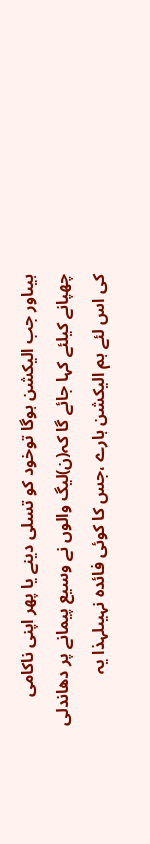ہیںاور جب الیکشن ہوگا توخود کو تسلی دینے یا پھر اپنی ناکامی چھپانے کیلئے کہا جائے گا کہ(ن)لیگ والوں نے وسیع پیمانے پر دھاندلی کی اس لئے ہم الیکشن ہارے ،جس کا کوئی فائدہ نہیںلہذا یہ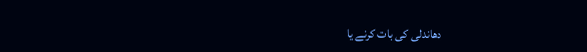دھاندلی کی بات کرنے یا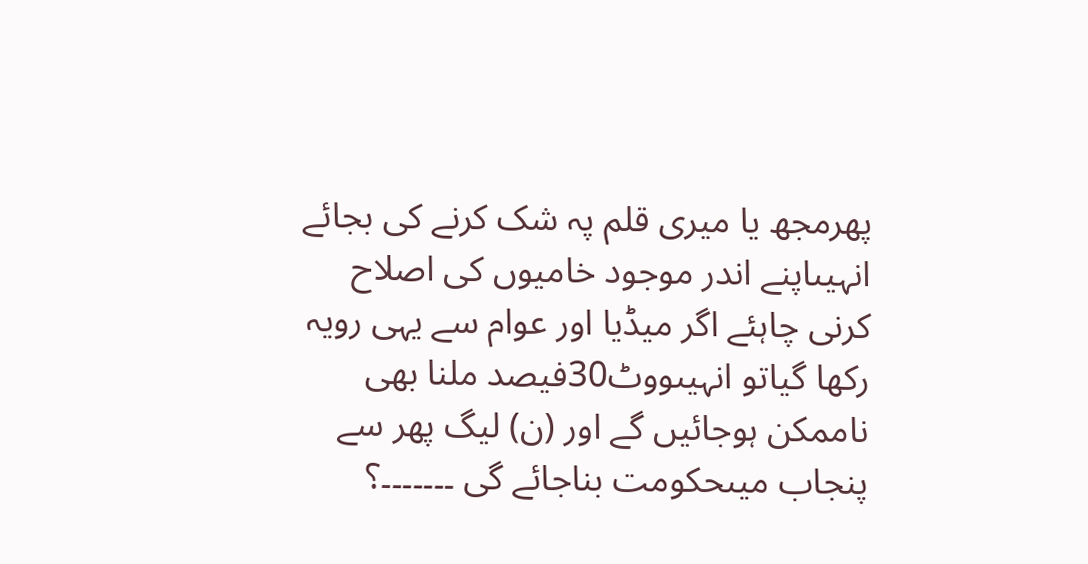پھرمجھ یا میری قلم پہ شک کرنے کی بجائے انہیںاپنے اندر موجود خامیوں کی اصلاح کرنی چاہئے اگر میڈیا اور عوام سے یہی رویہ رکھا گیاتو انہیںووٹ30فیصد ملنا بھی ناممکن ہوجائیں گے اور (ن) لیگ پھر سے پنجاب میںحکومت بناجائے گی ۔۔۔۔۔۔۔؟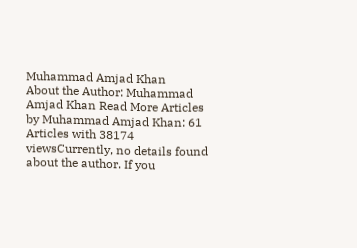Muhammad Amjad Khan
About the Author: Muhammad Amjad Khan Read More Articles by Muhammad Amjad Khan: 61 Articles with 38174 viewsCurrently, no details found about the author. If you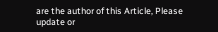are the author of this Article, Please update or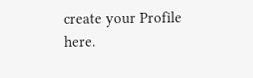create your Profile here.